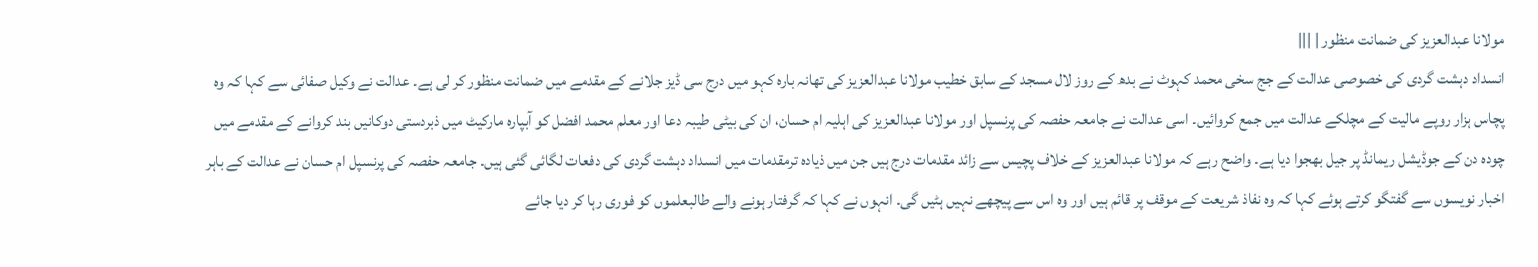مولانا عبدالعزیز کی ضمانت منظور | |||
انسداد دہشت گردی کی خصوصی عدالت کے جج سخی محمد کہوٹ نے بدھ کے روز لال مسجد کے سابق خطیب مولانا عبدالعزیز کی تھانہ بارہ کہو میں درج سی ڈیز جلانے کے مقدمے میں ضمانت منظور کر لی ہے۔ عدالت نے وکیل صفائی سے کہا کہ وہ پچاس ہزار روپے مالیت کے مچلکے عدالت میں جمع کروائیں۔ اسی عدالت نے جامعہ حفصہ کی پرنسپل اور مولانا عبدالعزیز کی اہلیہ ام حسان، ان کی بیٹی طیبہ دعا اور معلم محمد افضل کو آبپارہ مارکیٹ میں ذبردستی دوکانیں بند کروانے کے مقدمے میں چودہ دن کے جوڈیشل ریمانڈ پر جیل بھجوا دیا ہے۔ واضح رہے کہ مولانا عبدالعزیز کے خلاف پچیس سے زائد مقدمات درج ہیں جن میں ذیادہ ترمقدمات میں انسداد دہشت گردی کی دفعات لگائی گئی ہیں۔ جامعہ حفصہ کی پرنسپل ام حسان نے عدالت کے باہر اخبار نویسوں سے گفتگو کرتے ہوئے کہا کہ وہ نفاذ شریعت کے موقف پر قائم ہیں اور وہ اس سے پیچھے نہیں ہٹیں گی۔ انہوں نے کہا کہ گرفتار ہونے والے طالبعلموں کو فوری رہا کر دیا جائے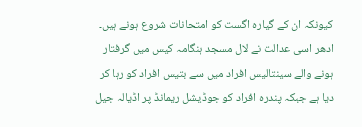کیونکہ ان کے گیارہ اگست کو امتحانات شروع ہونے ہیں۔ ادھر اسی عدالت نے لال مسجد ہنگامہ کیس میں گرفتار ہونے والے سینتالیس افراد میں سے بتیس افراد کو رہا کر دیا ہے جبکہ پندرہ افراد کو جوڈیشل ریمانڈ پر اڈیالہ جیل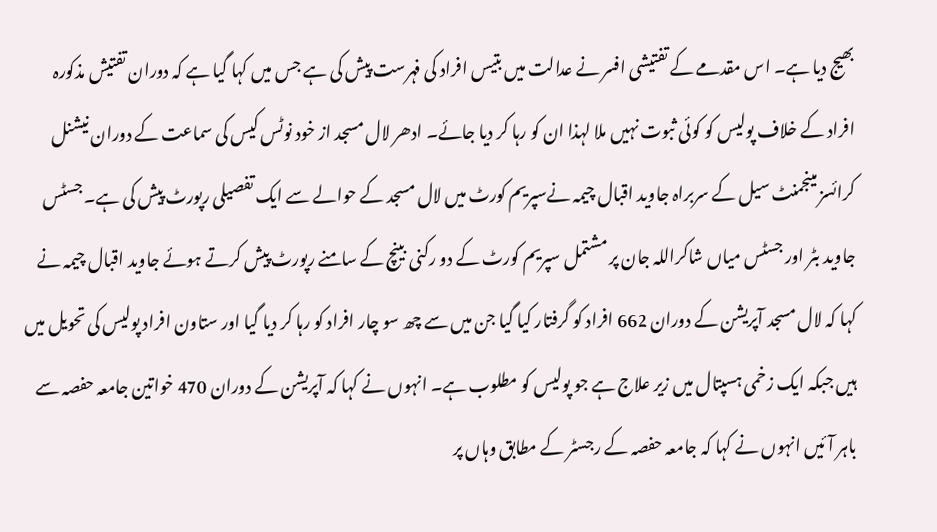بھیج دیا ہے۔ اس مقدمے کے تفتیشی افسر نے عدالت میں بتیس افراد کی فہرست پیش کی ہے جس میں کہا گیا ہے کہ دوران تفتیش مذکورہ افراد کے خلاف پولیس کو کوئی ثبوت نہیں ملا لہذا ان کو رہا کر دیا جائے۔ ادھر لال مسجد از خود نوٹس کیس کی سماعت کے دوران نیشنل کرائسز مینجمنٹ سیل کے سربراہ جاوید اقبال چیمہ نےسپریم کورٹ میں لال مسجد کے حوالے سے ایک تفصیلی رپورٹ پیش کی ہے۔ جسٹس جاوید بٹر اور جسٹس میاں شاکراللہ جان پر مشتمل سپریم کورٹ کے دو رکنی بینچ کے سامنے رپورٹ پیش کرتے ہوئے جاوید اقبال چیمہ نے کہا کہ لال مسجد آپریشن کے دوران 662 افراد کو گرفتار کیا گیا جن میں سے چھ سو چار افراد کو رہا کر دیا گیا اور ستاون افراد پولیس کی تحویل میں ہیں جبکہ ایک زخمی ہسپتال میں زیر علاج ہے جو پولیس کو مطلوب ہے۔ انہوں نے کہا کہ آپریشن کے دوران 470 خواتین جامعہ حفصہ سے باہر آئیں انہوں نے کہا کہ جامعہ حفصہ کے رجسٹر کے مطابق وہاں پر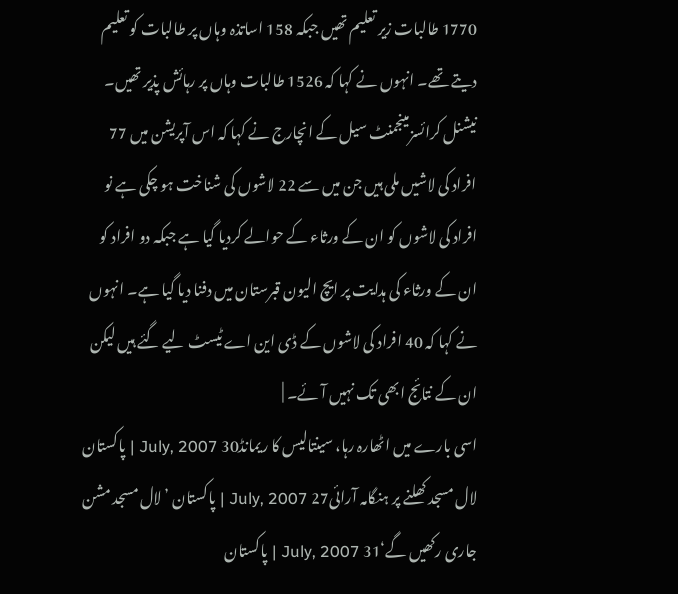1770 طالبات زیر تعلیم تھیں جبکہ 158 اساتذہ وہاں پر طالبات کو تعلیم دیتے تھے۔ انہوں نے کہا کہ 1526 طالبات وہاں پر رہائش پذیر تھیں۔ نیشنل کرائسزمینجمنٹ سیل کے انچارج نے کہا کہ اس آپریشن میں 77 افراد کی لاشیں ملی ہیں جن میں سے 22 لاشوں کی شناخت ہو چکی ہے نو افراد کی لاشوں کو ان کے ورثاء کے حوالے کردیا گیا ہے جبکہ دو افراد کو ان کے ورثاء کی ہدایت پر ایچ الیون قبرستان میں دفنا دیا گیا ہے۔ انہوں نے کہا کہ 40 افراد کی لاشوں کے ڈی این اے ٹیسٹ لیے گئے ہیں لیکن ان کے نتائج ابھی تک نہیں آئے۔ |
اسی بارے میں اٹھارہ رہا، سینتالیس کا ریمانڈ30 July, 2007 | پاکستان لال مسجد کھلنے پر ہنگامہ آرائی27 July, 2007 | پاکستان ’لال مسجد مشن جاری رکھیں گے‘31 July, 2007 | پاکستان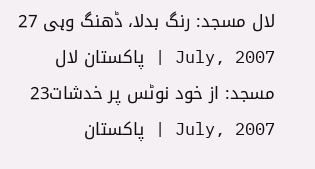لال مسجد: رنگ بدلا، ڈھنگ وہی 27 July, 2007 | پاکستان لال مسجد: از خود نوٹس پر خدشات23 July, 2007 | پاکستان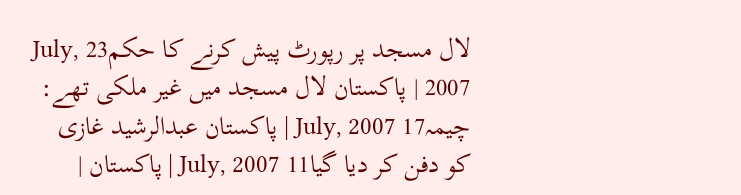لال مسجد پر رپورٹ پیش کرنے کا حکم23 July, 2007 | پاکستان لال مسجد میں غیر ملکی تھے: چیمہ17 July, 2007 | پاکستان عبدالرشید غازی کو دفن کر دیا گیا11 July, 2007 | پاکستان |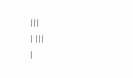|||
| |||
|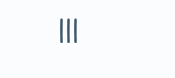|||